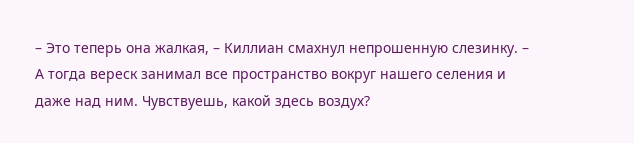– Это теперь она жалкая, – Киллиан смахнул непрошенную слезинку. – А тогда вереск занимал все пространство вокруг нашего селения и даже над ним. Чувствуешь, какой здесь воздух?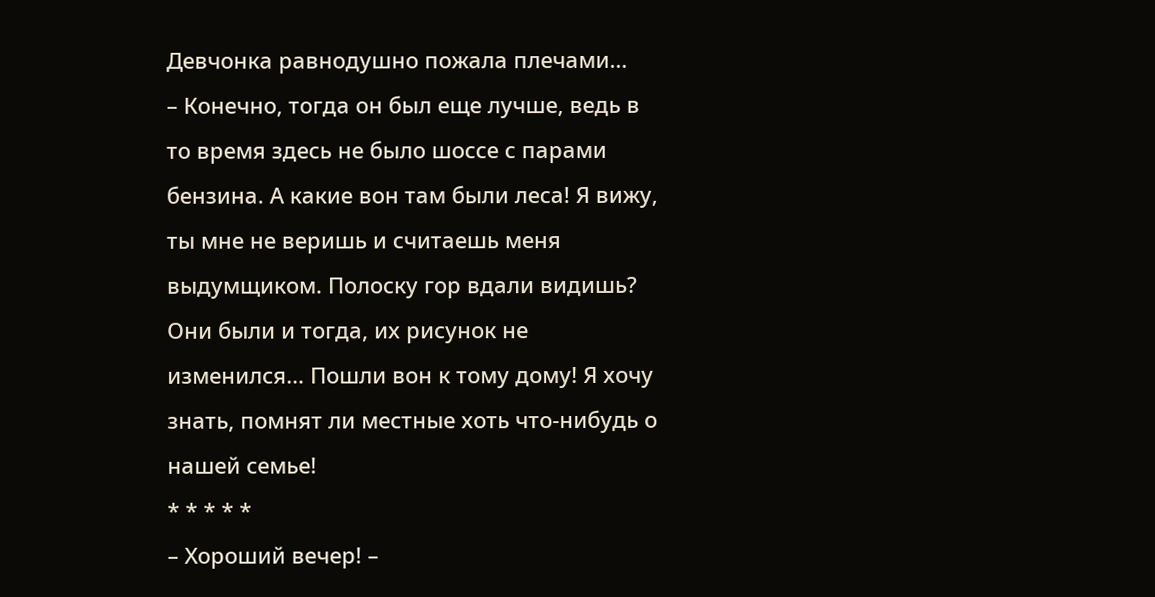Девчонка равнодушно пожала плечами…
– Конечно, тогда он был еще лучше, ведь в то время здесь не было шоссе с парами бензина. А какие вон там были леса! Я вижу, ты мне не веришь и считаешь меня выдумщиком. Полоску гор вдали видишь? Они были и тогда, их рисунок не изменился… Пошли вон к тому дому! Я хочу знать, помнят ли местные хоть что-нибудь о нашей семье!
* * * * *
– Хороший вечер! –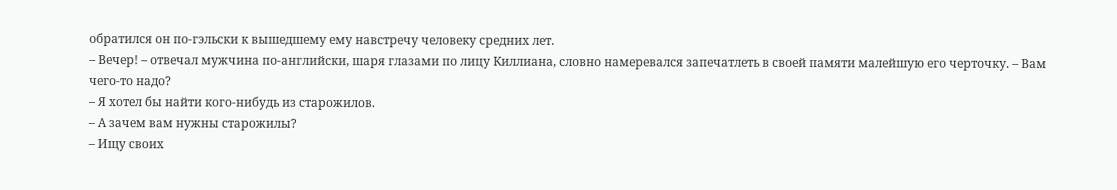обратился он по-гэльски к вышедшему ему навстречу человеку средних лет.
– Вечер! – отвечал мужчина по-английски, шаря глазами по лицу Киллиана, словно намеревался запечатлеть в своей памяти малейшую его черточку. – Вам чего-то надо?
– Я хотел бы найти кого-нибудь из старожилов.
– А зачем вам нужны старожилы?
– Ищу своих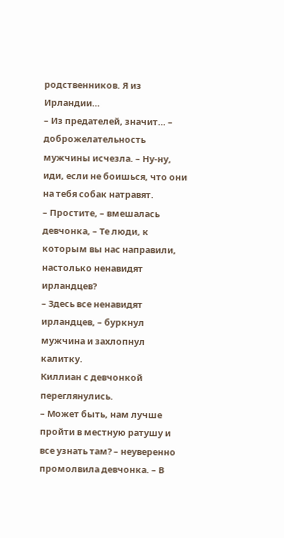родственников. Я из Ирландии…
– Из предателей, значит… – доброжелательность мужчины исчезла. – Ну-ну, иди, если не боишься, что они на тебя собак натравят.
– Простите, – вмешалась девчонка, – Те люди, к которым вы нас направили, настолько ненавидят ирландцев?
– Здесь все ненавидят ирландцев, – буркнул мужчина и захлопнул калитку.
Киллиан с девчонкой переглянулись.
– Может быть, нам лучше пройти в местную ратушу и все узнать там? – неуверенно промолвила девчонка. – В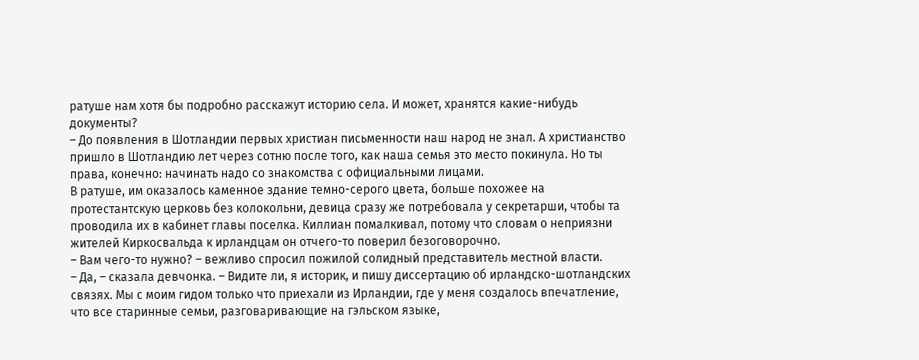ратуше нам хотя бы подробно расскажут историю села. И может, хранятся какие-нибудь документы?
– До появления в Шотландии первых христиан письменности наш народ не знал. А христианство пришло в Шотландию лет через сотню после того, как наша семья это место покинула. Но ты права, конечно: начинать надо со знакомства с официальными лицами.
В ратуше, им оказалось каменное здание темно-серого цвета, больше похожее на протестантскую церковь без колокольни, девица сразу же потребовала у секретарши, чтобы та проводила их в кабинет главы поселка. Киллиан помалкивал, потому что словам о неприязни жителей Киркосвальда к ирландцам он отчего-то поверил безоговорочно.
– Вам чего-то нужно? – вежливо спросил пожилой солидный представитель местной власти.
– Да, – сказала девчонка. – Видите ли, я историк, и пишу диссертацию об ирландско-шотландских связях. Мы с моим гидом только что приехали из Ирландии, где у меня создалось впечатление, что все старинные семьи, разговаривающие на гэльском языке,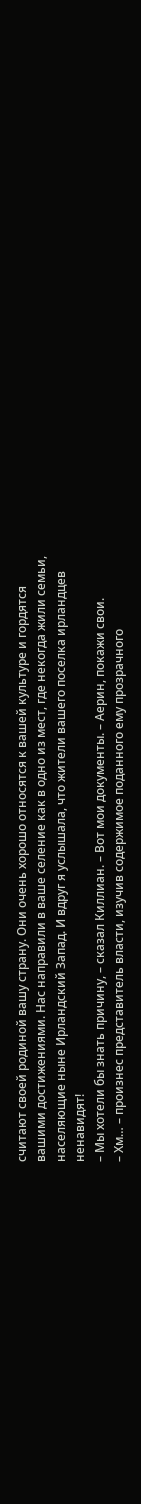считают своей родиной вашу страну. Они очень хорошо относятся к вашей культуре и гордятся вашими достижениями. Нас направили в ваше селение как в одно из мест, где некогда жили семьи, населяющие ныне Ирландский Запад. И вдруг я услышала, что жители вашего поселка ирландцев ненавидят!
– Мы хотели бы знать причину, – сказал Киллиан. – Вот мои документы. – Аерин, покажи свои.
– Хм… – произнес представитель власти, изучив содержимое поданного ему прозрачного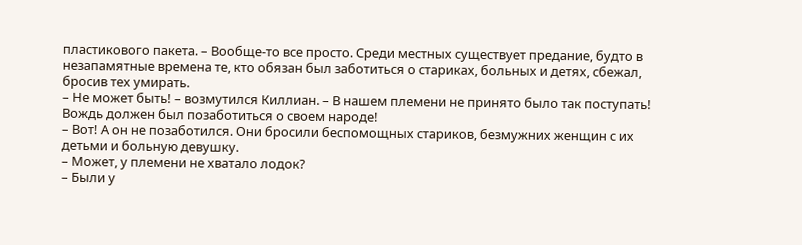пластикового пакета. – Вообще-то все просто. Среди местных существует предание, будто в незапамятные времена те, кто обязан был заботиться о стариках, больных и детях, сбежал, бросив тех умирать.
– Не может быть! – возмутился Киллиан. – В нашем племени не принято было так поступать! Вождь должен был позаботиться о своем народе!
– Вот! А он не позаботился. Они бросили беспомощных стариков, безмужних женщин с их детьми и больную девушку.
– Может, у племени не хватало лодок?
– Были у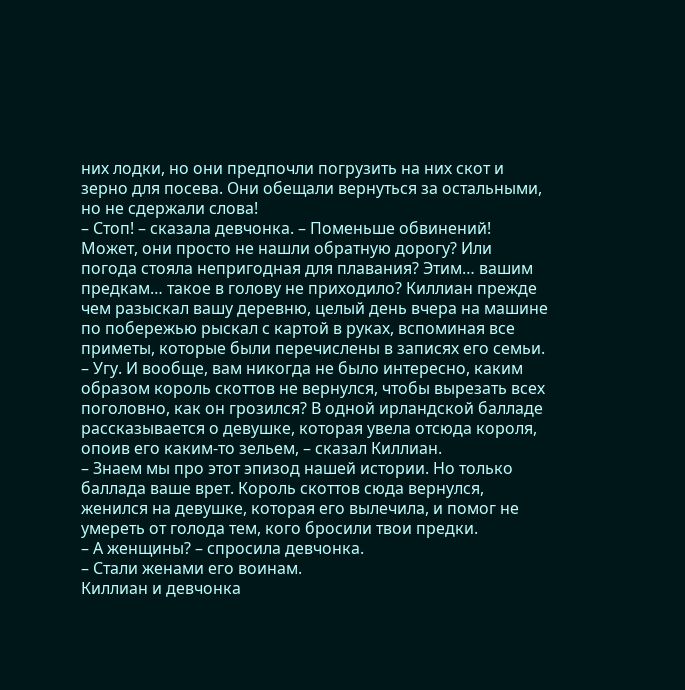них лодки, но они предпочли погрузить на них скот и зерно для посева. Они обещали вернуться за остальными, но не сдержали слова!
– Стоп! – сказала девчонка. – Поменьше обвинений! Может, они просто не нашли обратную дорогу? Или погода стояла непригодная для плавания? Этим… вашим предкам… такое в голову не приходило? Киллиан прежде чем разыскал вашу деревню, целый день вчера на машине по побережью рыскал с картой в руках, вспоминая все приметы, которые были перечислены в записях его семьи.
– Угу. И вообще, вам никогда не было интересно, каким образом король скоттов не вернулся, чтобы вырезать всех поголовно, как он грозился? В одной ирландской балладе рассказывается о девушке, которая увела отсюда короля, опоив его каким-то зельем, – сказал Киллиан.
– Знаем мы про этот эпизод нашей истории. Но только баллада ваше врет. Король скоттов сюда вернулся, женился на девушке, которая его вылечила, и помог не умереть от голода тем, кого бросили твои предки.
– А женщины? – спросила девчонка.
– Стали женами его воинам.
Киллиан и девчонка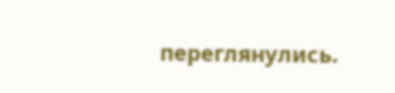переглянулись.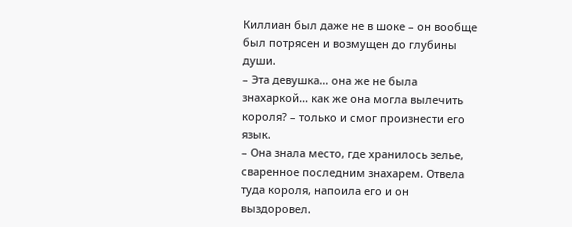Киллиан был даже не в шоке – он вообще был потрясен и возмущен до глубины души.
– Эта девушка… она же не была знахаркой… как же она могла вылечить короля? – только и смог произнести его язык.
– Она знала место, где хранилось зелье, сваренное последним знахарем. Отвела туда короля, напоила его и он выздоровел.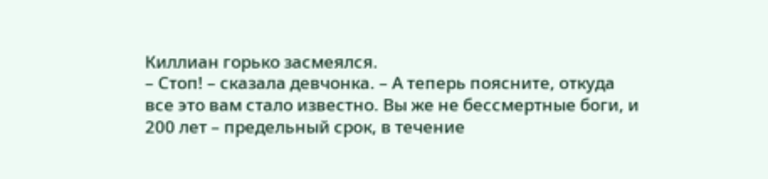Киллиан горько засмеялся.
– Стоп! – сказала девчонка. – А теперь поясните, откуда все это вам стало известно. Вы же не бессмертные боги, и 200 лет – предельный срок, в течение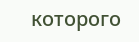которого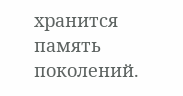хранится память поколений.